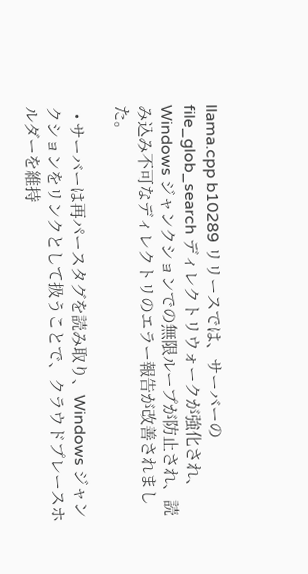llama.cpp b10289 リリースでは、サーバーの file_glob_search ディレクトリウォークが強化され、Windows ジャンクションでの無限ループが防止され、読み込み不可なディレクトリのエラー報告が改善されました。

  • サーバーは再パースタグを読み取り、Windows ジャンクションをリンクとして扱うことで、クラウドプレースホルダーを維持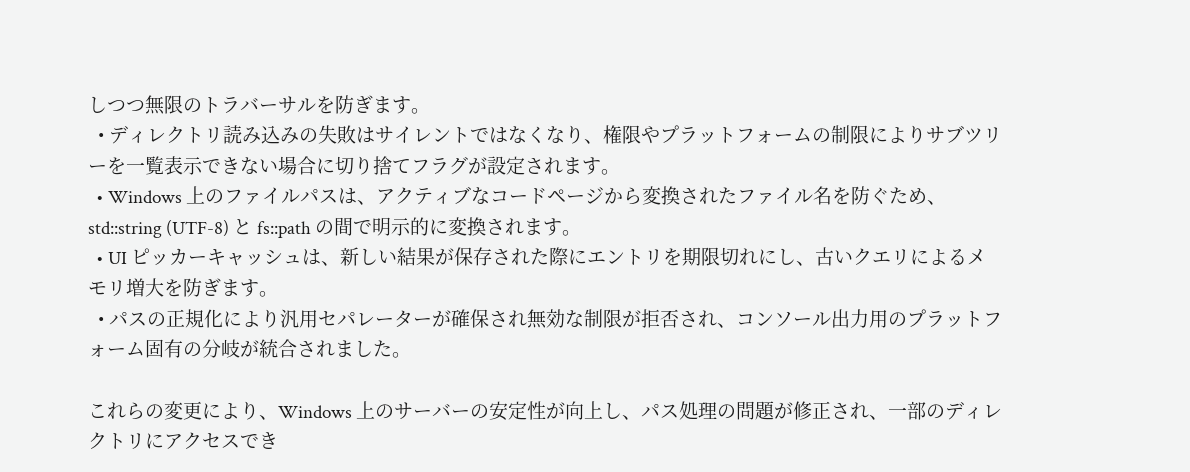しつつ無限のトラバーサルを防ぎます。
  • ディレクトリ読み込みの失敗はサイレントではなくなり、権限やプラットフォームの制限によりサブツリーを一覧表示できない場合に切り捨てフラグが設定されます。
  • Windows 上のファイルパスは、アクティブなコードページから変換されたファイル名を防ぐため、std::string (UTF-8) と fs::path の間で明示的に変換されます。
  • UI ピッカーキャッシュは、新しい結果が保存された際にエントリを期限切れにし、古いクエリによるメモリ増大を防ぎます。
  • パスの正規化により汎用セパレーターが確保され無効な制限が拒否され、コンソール出力用のプラットフォーム固有の分岐が統合されました。

これらの変更により、Windows 上のサーバーの安定性が向上し、パス処理の問題が修正され、一部のディレクトリにアクセスでき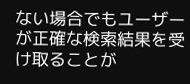ない場合でもユーザーが正確な検索結果を受け取ることが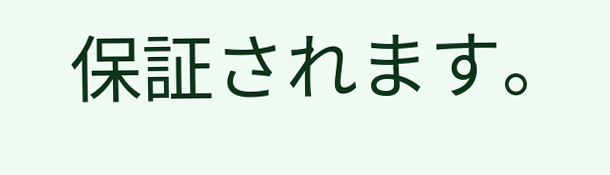保証されます。